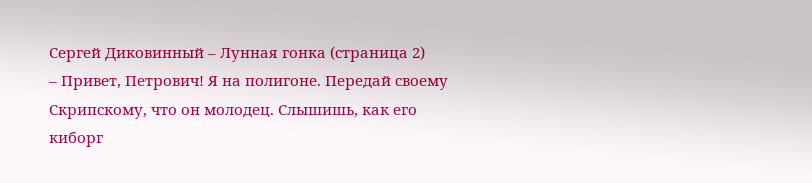Сергей Диковинный – Лунная гонка (страница 2)
– Привет, Петрович! Я на полигоне. Передай своему Скрипскому, что он молодец. Слышишь, как его киборг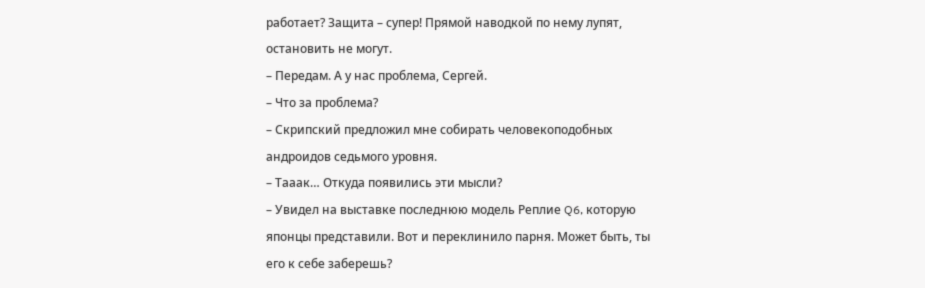работает? Защита – супер! Прямой наводкой по нему лупят, остановить не могут.
– Передам. А у нас проблема, Сергей.
– Что за проблема?
– Скрипский предложил мне собирать человекоподобных андроидов седьмого уровня.
– Тааак… Откуда появились эти мысли?
– Увидел на выставке последнюю модель Реплие Q6, которую японцы представили. Вот и переклинило парня. Может быть, ты его к себе заберешь?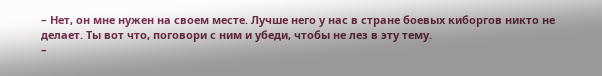– Нет, он мне нужен на своем месте. Лучше него у нас в стране боевых киборгов никто не делает. Ты вот что, поговори с ним и убеди, чтобы не лез в эту тему.
–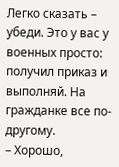Легко сказать – убеди. Это у вас у военных просто: получил приказ и выполняй. На гражданке все по-другому.
– Хорошо,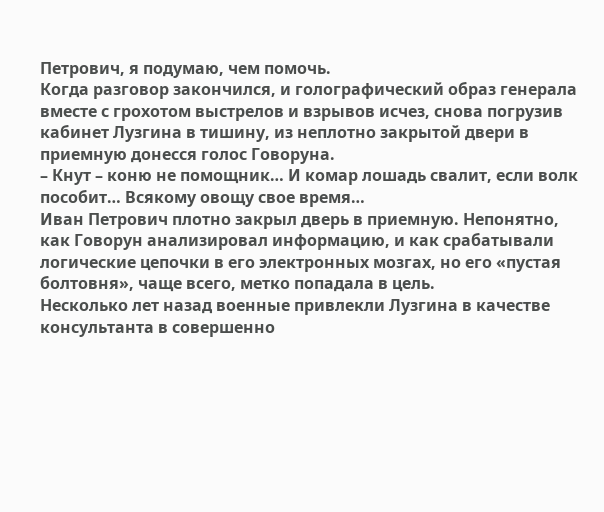Петрович, я подумаю, чем помочь.
Когда разговор закончился, и голографический образ генерала вместе с грохотом выстрелов и взрывов исчез, снова погрузив кабинет Лузгина в тишину, из неплотно закрытой двери в приемную донесся голос Говоруна.
– Кнут – коню не помощник… И комар лошадь свалит, если волк пособит… Всякому овощу свое время…
Иван Петрович плотно закрыл дверь в приемную. Непонятно, как Говорун анализировал информацию, и как срабатывали логические цепочки в его электронных мозгах, но его «пустая болтовня», чаще всего, метко попадала в цель.
Несколько лет назад военные привлекли Лузгина в качестве консультанта в совершенно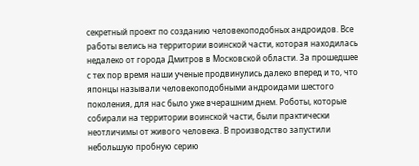секретный проект по созданию человекоподобных андроидов. Все работы велись на территории воинской части, которая находилась недалеко от города Дмитров в Московской области. За прошедшее с тех пор время наши ученые продвинулись далеко вперед и то, что японцы называли человекоподобными андроидами шестого поколения, для нас было уже вчерашним днем. Роботы, которые собирали на территории воинской части, были практически неотличимы от живого человека. В производство запустили небольшую пробную серию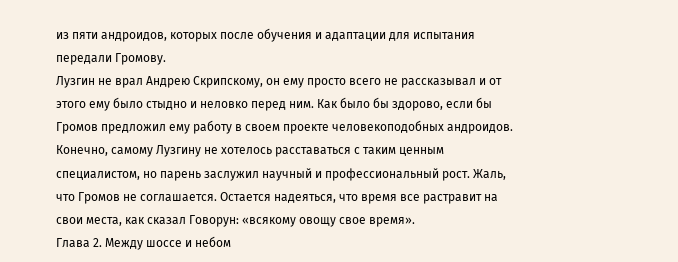из пяти андроидов, которых после обучения и адаптации для испытания передали Громову.
Лузгин не врал Андрею Скрипскому, он ему просто всего не рассказывал и от этого ему было стыдно и неловко перед ним. Как было бы здорово, если бы Громов предложил ему работу в своем проекте человекоподобных андроидов. Конечно, самому Лузгину не хотелось расставаться с таким ценным специалистом, но парень заслужил научный и профессиональный рост. Жаль, что Громов не соглашается. Остается надеяться, что время все растравит на свои места, как сказал Говорун: «всякому овощу свое время».
Глава 2. Между шоссе и небом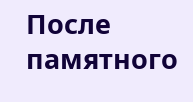После памятного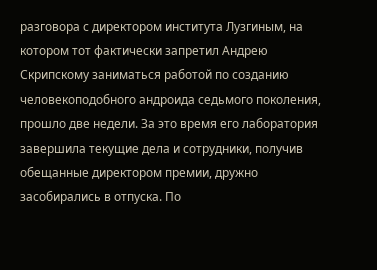разговора с директором института Лузгиным, на котором тот фактически запретил Андрею Скрипскому заниматься работой по созданию человекоподобного андроида седьмого поколения, прошло две недели. За это время его лаборатория завершила текущие дела и сотрудники, получив обещанные директором премии, дружно засобирались в отпуска. По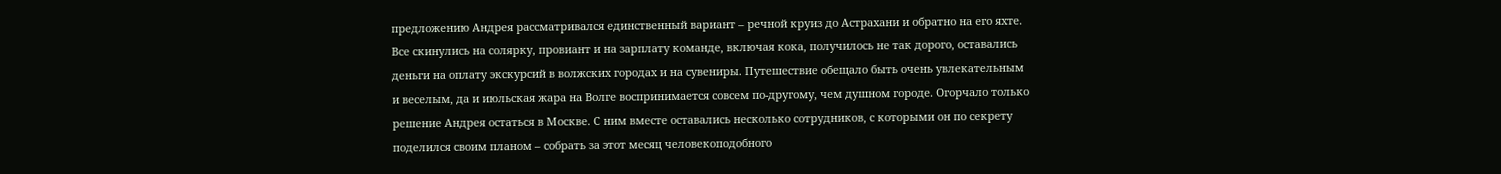предложению Андрея рассматривался единственный вариант – речной круиз до Астрахани и обратно на его яхте. Все скинулись на солярку, провиант и на зарплату команде, включая кока, получилось не так дорого, оставались деньги на оплату экскурсий в волжских городах и на сувениры. Путешествие обещало быть очень увлекательным и веселым, да и июльская жара на Волге воспринимается совсем по-другому, чем душном городе. Огорчало только решение Андрея остаться в Москве. С ним вместе оставались несколько сотрудников, с которыми он по секрету поделился своим планом – собрать за этот месяц человекоподобного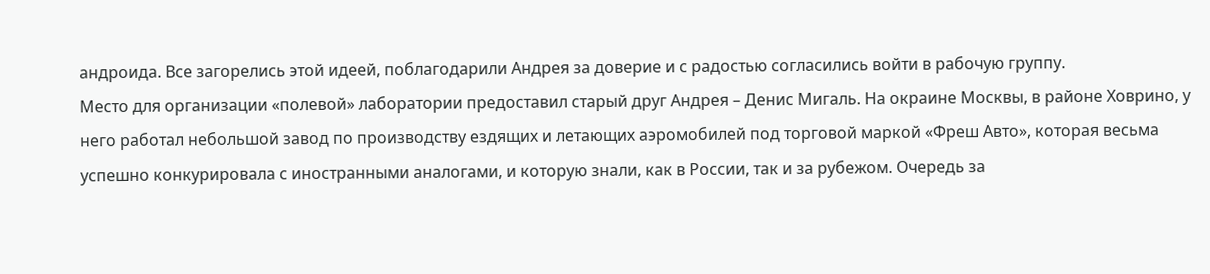андроида. Все загорелись этой идеей, поблагодарили Андрея за доверие и с радостью согласились войти в рабочую группу.
Место для организации «полевой» лаборатории предоставил старый друг Андрея – Денис Мигаль. На окраине Москвы, в районе Ховрино, у него работал небольшой завод по производству ездящих и летающих аэромобилей под торговой маркой «Фреш Авто», которая весьма успешно конкурировала с иностранными аналогами, и которую знали, как в России, так и за рубежом. Очередь за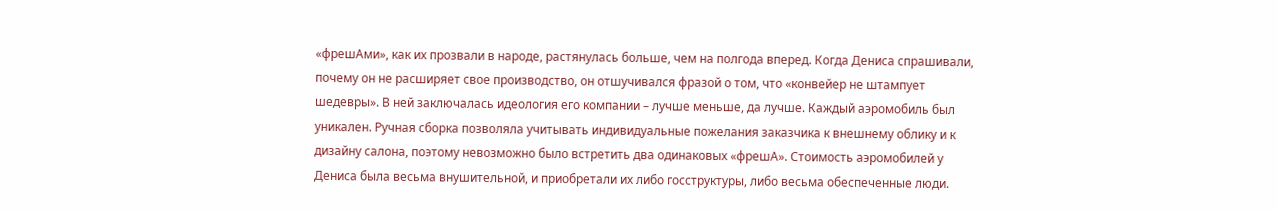«фрешАми», как их прозвали в народе, растянулась больше, чем на полгода вперед. Когда Дениса спрашивали, почему он не расширяет свое производство, он отшучивался фразой о том, что «конвейер не штампует шедевры». В ней заключалась идеология его компании – лучше меньше, да лучше. Каждый аэромобиль был уникален. Ручная сборка позволяла учитывать индивидуальные пожелания заказчика к внешнему облику и к дизайну салона, поэтому невозможно было встретить два одинаковых «фрешА». Стоимость аэромобилей у Дениса была весьма внушительной, и приобретали их либо госструктуры, либо весьма обеспеченные люди.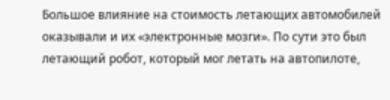Большое влияние на стоимость летающих автомобилей оказывали и их «электронные мозги». По сути это был летающий робот, который мог летать на автопилоте,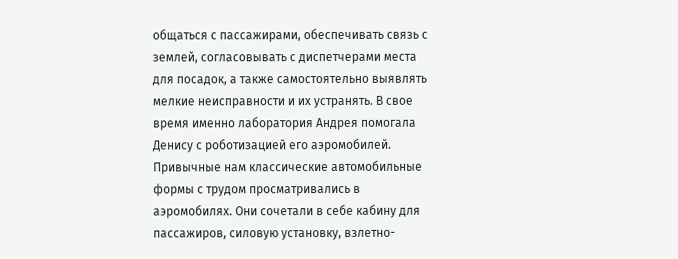общаться с пассажирами, обеспечивать связь с землей, согласовывать с диспетчерами места для посадок, а также самостоятельно выявлять мелкие неисправности и их устранять. В свое время именно лаборатория Андрея помогала Денису с роботизацией его аэромобилей.
Привычные нам классические автомобильные формы с трудом просматривались в аэромобилях. Они сочетали в себе кабину для пассажиров, силовую установку, взлетно-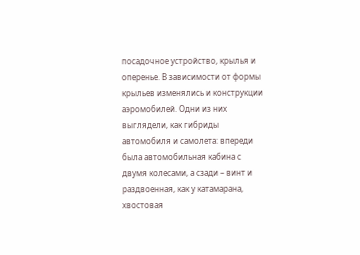посадочное устройство, крылья и оперенье. В зависимости от формы крыльев изменялись и конструкции аэромобилей. Одни из них выглядели, как гибриды автомобиля и самолета: впереди была автомобильная кабина с двумя колесами, а сзади – винт и раздвоенная, как у катамарана, хвостовая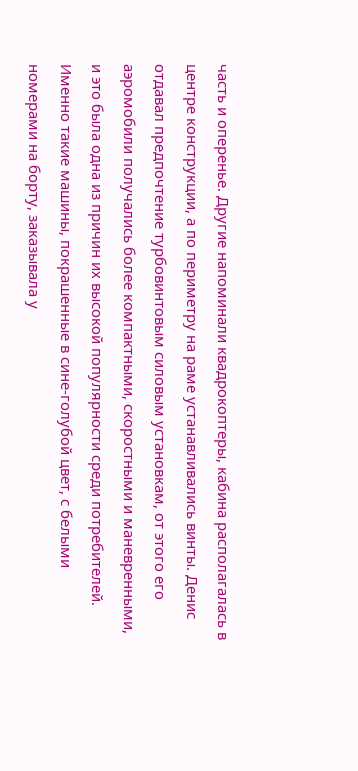часть и оперенье. Другие напоминали квадрокоптеры, кабина располагалась в центре конструкции, а по периметру на раме устанавливались винты. Денис отдавал предпочтение турбовинтовым силовым установкам, от этого его аэромобили получались более компактными, скоростными и маневренными, и это была одна из причин их высокой популярности среди потребителей. Именно такие машины, покрашенные в сине-голубой цвет, с белыми номерами на борту, заказывала у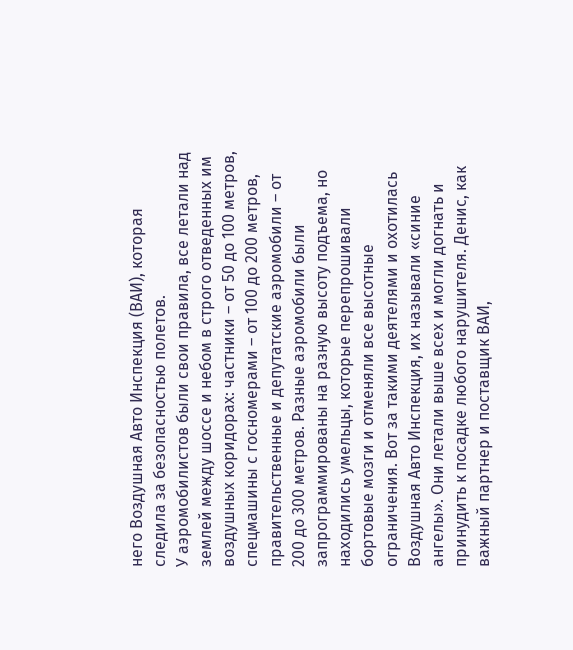него Воздушная Авто Инспекция (ВАИ), которая следила за безопасностью полетов.
У аэромобилистов были свои правила, все летали над землей между шоссе и небом в строго отведенных им воздушных коридорах: частники – от 50 до 100 метров, спецмашины с госномерами – от 100 до 200 метров, правительственные и депутатские аэромобили – от 200 до 300 метров. Разные аэромобили были запрограммированы на разную высоту подъема, но находились умельцы, которые перепрошивали бортовые мозги и отменяли все высотные ограничения. Вот за такими деятелями и охотилась Воздушная Авто Инспекция, их называли «синие ангелы». Они летали выше всех и могли догнать и принудить к посадке любого нарушителя. Денис, как важный партнер и поставщик ВАИ,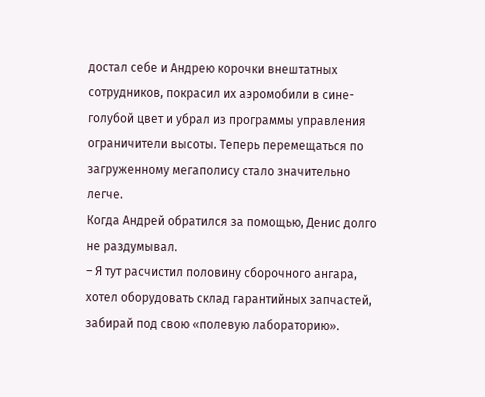достал себе и Андрею корочки внештатных сотрудников, покрасил их аэромобили в сине-голубой цвет и убрал из программы управления ограничители высоты. Теперь перемещаться по загруженному мегаполису стало значительно легче.
Когда Андрей обратился за помощью, Денис долго не раздумывал.
– Я тут расчистил половину сборочного ангара, хотел оборудовать склад гарантийных запчастей, забирай под свою «полевую лабораторию».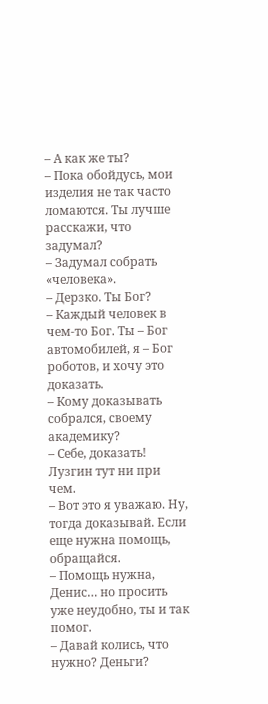– А как же ты?
– Пока обойдусь, мои изделия не так часто ломаются. Ты лучше расскажи, что задумал?
– Задумал собрать «человека».
– Дерзко. Ты Бог?
– Каждый человек в чем-то Бог. Ты – Бог автомобилей, я – Бог роботов, и хочу это доказать.
– Кому доказывать собрался, своему академику?
– Себе, доказать! Лузгин тут ни при чем.
– Вот это я уважаю. Ну, тогда доказывай. Если еще нужна помощь, обращайся.
– Помощь нужна, Денис… но просить уже неудобно, ты и так помог.
– Давай колись, что нужно? Деньги?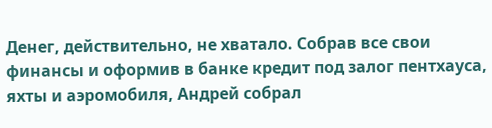Денег, действительно, не хватало. Собрав все свои финансы и оформив в банке кредит под залог пентхауса, яхты и аэромобиля, Андрей собрал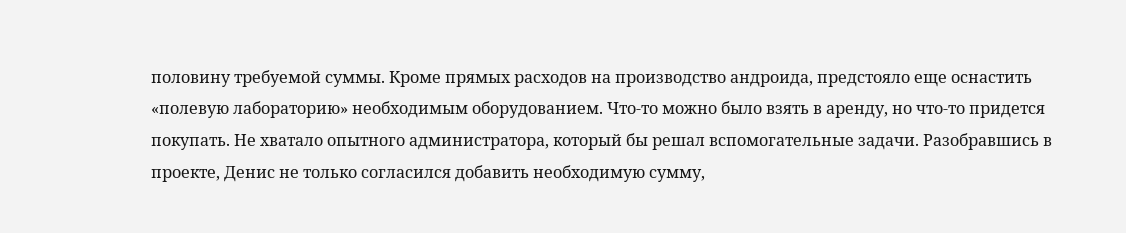половину требуемой суммы. Кроме прямых расходов на производство андроида, предстояло еще оснастить «полевую лабораторию» необходимым оборудованием. Что-то можно было взять в аренду, но что-то придется покупать. Не хватало опытного администратора, который бы решал вспомогательные задачи. Разобравшись в проекте, Денис не только согласился добавить необходимую сумму,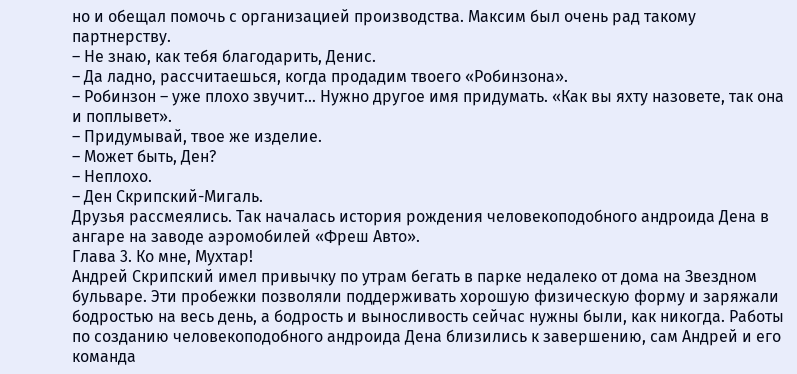но и обещал помочь с организацией производства. Максим был очень рад такому партнерству.
– Не знаю, как тебя благодарить, Денис.
– Да ладно, рассчитаешься, когда продадим твоего «Робинзона».
– Робинзон – уже плохо звучит… Нужно другое имя придумать. «Как вы яхту назовете, так она и поплывет».
– Придумывай, твое же изделие.
– Может быть, Ден?
– Неплохо.
– Ден Скрипский-Мигаль.
Друзья рассмеялись. Так началась история рождения человекоподобного андроида Дена в ангаре на заводе аэромобилей «Фреш Авто».
Глава 3. Ко мне, Мухтар!
Андрей Скрипский имел привычку по утрам бегать в парке недалеко от дома на Звездном бульваре. Эти пробежки позволяли поддерживать хорошую физическую форму и заряжали бодростью на весь день, а бодрость и выносливость сейчас нужны были, как никогда. Работы по созданию человекоподобного андроида Дена близились к завершению, сам Андрей и его команда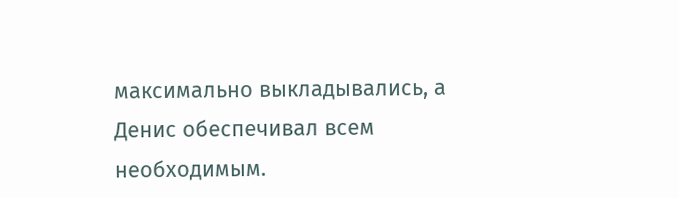максимально выкладывались, а Денис обеспечивал всем необходимым.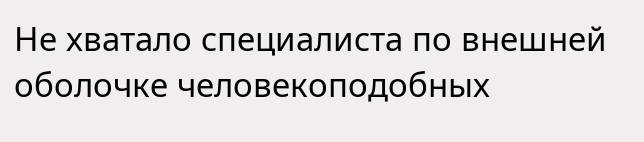Не хватало специалиста по внешней оболочке человекоподобных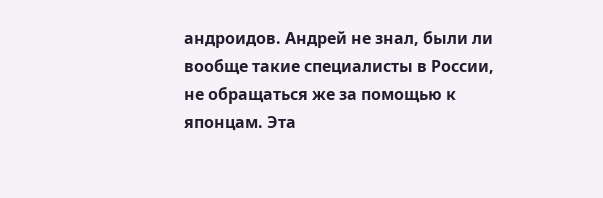андроидов. Андрей не знал, были ли вообще такие специалисты в России, не обращаться же за помощью к японцам. Эта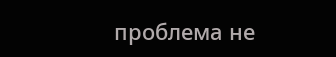проблема не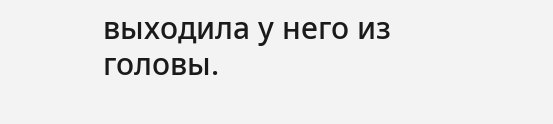выходила у него из головы.